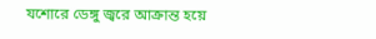যশোরে ডেঙ্গু জ্বরে আক্রান্ত হয়ে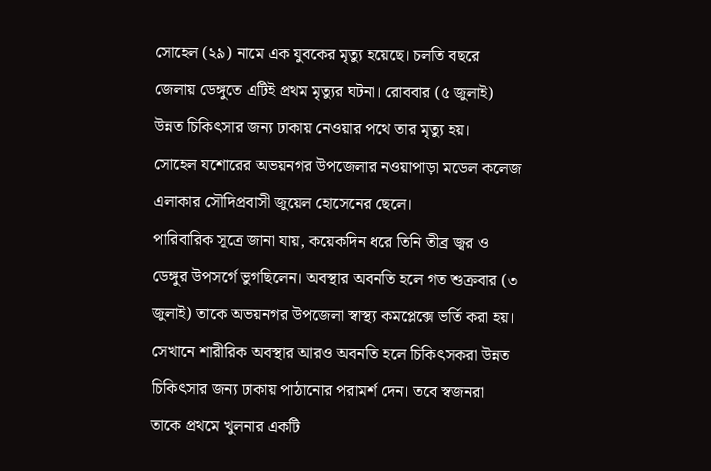সোহেল (২৯) নামে এক যুবকের মৃত্যু হয়েছে। চলতি বছরে জেলায় ডেঙ্গুতে এটিই প্রথম মৃত্যুর ঘটনা। রোববার (৫ জুলাই) উন্নত চিকিৎসার জন্য ঢাকায় নেওয়ার পথে তার মৃত্যু হয়।
সোহেল যশোরের অভয়নগর উপজেলার নওয়াপাড়া মডেল কলেজ এলাকার সৌদিপ্রবাসী জুয়েল হোসেনের ছেলে।
পারিবারিক সূত্রে জানা যায়, কয়েকদিন ধরে তিনি তীব্র জ্বর ও ডেঙ্গুর উপসর্গে ভুগছিলেন। অবস্থার অবনতি হলে গত শুক্রবার (৩ জুলাই) তাকে অভয়নগর উপজেলা স্বাস্থ্য কমপ্লেক্সে ভর্তি করা হয়। সেখানে শারীরিক অবস্থার আরও অবনতি হলে চিকিৎসকরা উন্নত চিকিৎসার জন্য ঢাকায় পাঠানোর পরামর্শ দেন। তবে স্বজনরা তাকে প্রথমে খুলনার একটি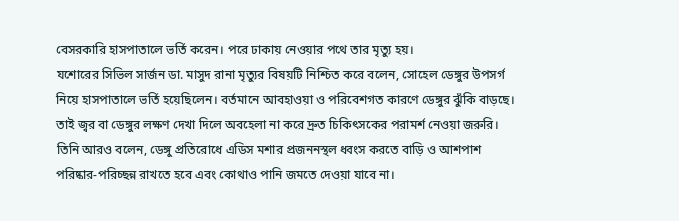বেসরকারি হাসপাতালে ভর্তি করেন। পরে ঢাকায় নেওয়ার পথে তার মৃত্যু হয়।
যশোরের সিভিল সার্জন ডা. মাসুদ রানা মৃত্যুর বিষয়টি নিশ্চিত করে বলেন, সোহেল ডেঙ্গুর উপসর্গ নিয়ে হাসপাতালে ভর্তি হয়েছিলেন। বর্তমানে আবহাওয়া ও পরিবেশগত কারণে ডেঙ্গুর ঝুঁকি বাড়ছে। তাই জ্বর বা ডেঙ্গুর লক্ষণ দেখা দিলে অবহেলা না করে দ্রুত চিকিৎসকের পরামর্শ নেওয়া জরুরি।
তিনি আরও বলেন, ডেঙ্গু প্রতিরোধে এডিস মশার প্রজননস্থল ধ্বংস করতে বাড়ি ও আশপাশ পরিষ্কার-পরিচ্ছন্ন রাখতে হবে এবং কোথাও পানি জমতে দেওয়া যাবে না।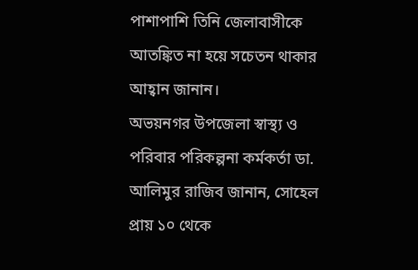পাশাপাশি তিনি জেলাবাসীকে আতঙ্কিত না হয়ে সচেতন থাকার আহ্বান জানান।
অভয়নগর উপজেলা স্বাস্থ্য ও পরিবার পরিকল্পনা কর্মকর্তা ডা. আলিমুর রাজিব জানান, সোহেল প্রায় ১০ থেকে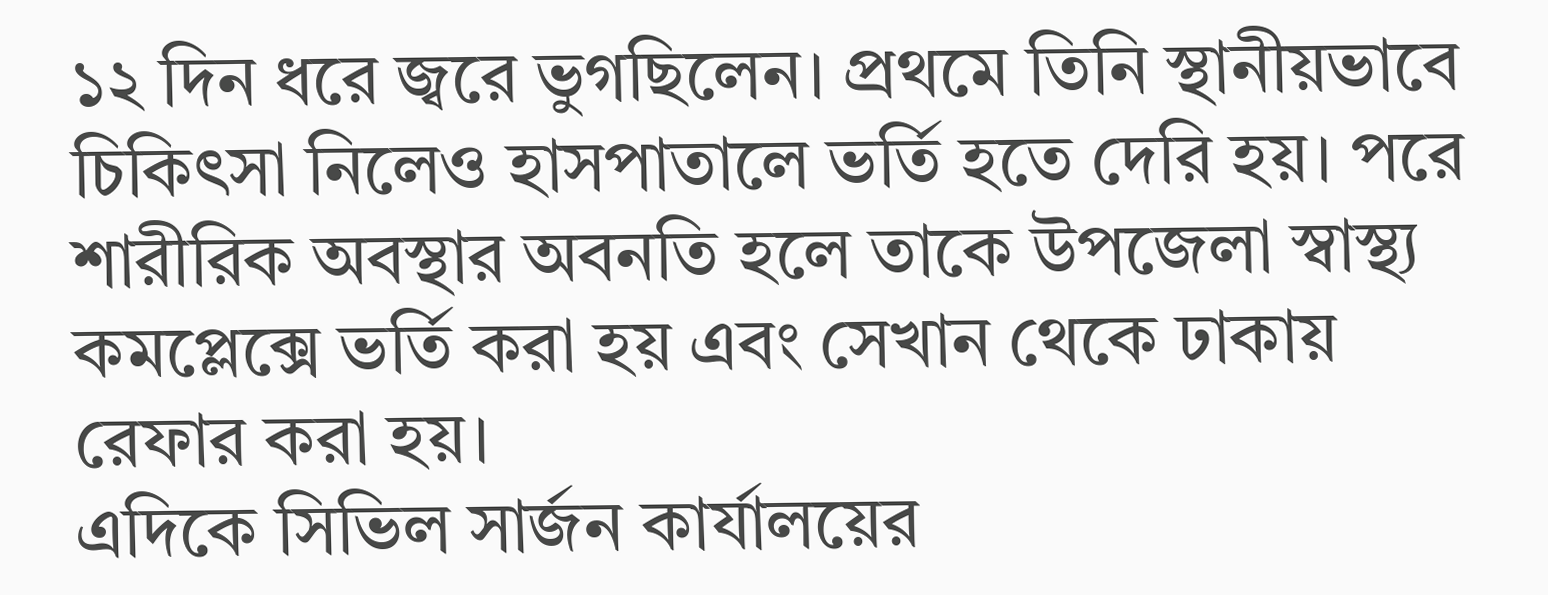১২ দিন ধরে জ্বরে ভুগছিলেন। প্রথমে তিনি স্থানীয়ভাবে চিকিৎসা নিলেও হাসপাতালে ভর্তি হতে দেরি হয়। পরে শারীরিক অবস্থার অবনতি হলে তাকে উপজেলা স্বাস্থ্য কমপ্লেক্সে ভর্তি করা হয় এবং সেখান থেকে ঢাকায় রেফার করা হয়।
এদিকে সিভিল সার্জন কার্যালয়ের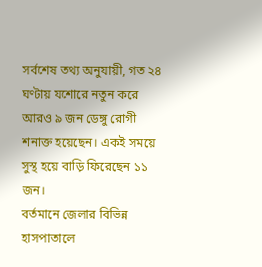সর্বশেষ তথ্য অনুযায়ী, গত ২৪ ঘণ্টায় যশোরে নতুন করে আরও ৯ জন ডেঙ্গু রোগী শনাক্ত হয়েছেন। একই সময়ে সুস্থ হয়ে বাড়ি ফিরেছেন ১১ জন।
বর্তমানে জেলার বিভিন্ন হাসপাতালে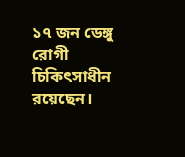১৭ জন ডেঙ্গু রোগী চিকিৎসাধীন রয়েছেন।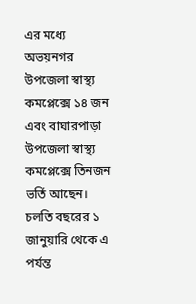এর মধ্যে অভয়নগর উপজেলা স্বাস্থ্য কমপ্লেক্সে ১৪ জন এবং বাঘারপাড়া উপজেলা স্বাস্থ্য কমপ্লেক্সে তিনজন ভর্তি আছেন।
চলতি বছরের ১ জানুয়ারি থেকে এ পর্যন্ত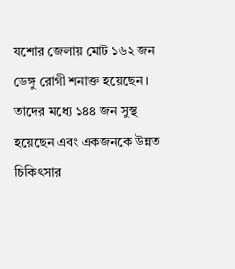যশোর জেলায় মোট ১৬২ জন ডেঙ্গু রোগী শনাক্ত হয়েছেন। তাদের মধ্যে ১৪৪ জন সুস্থ হয়েছেন এবং একজনকে উন্নত চিকিৎসার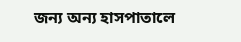জন্য অন্য হাসপাতালে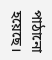পাঠানো হয়েছে।